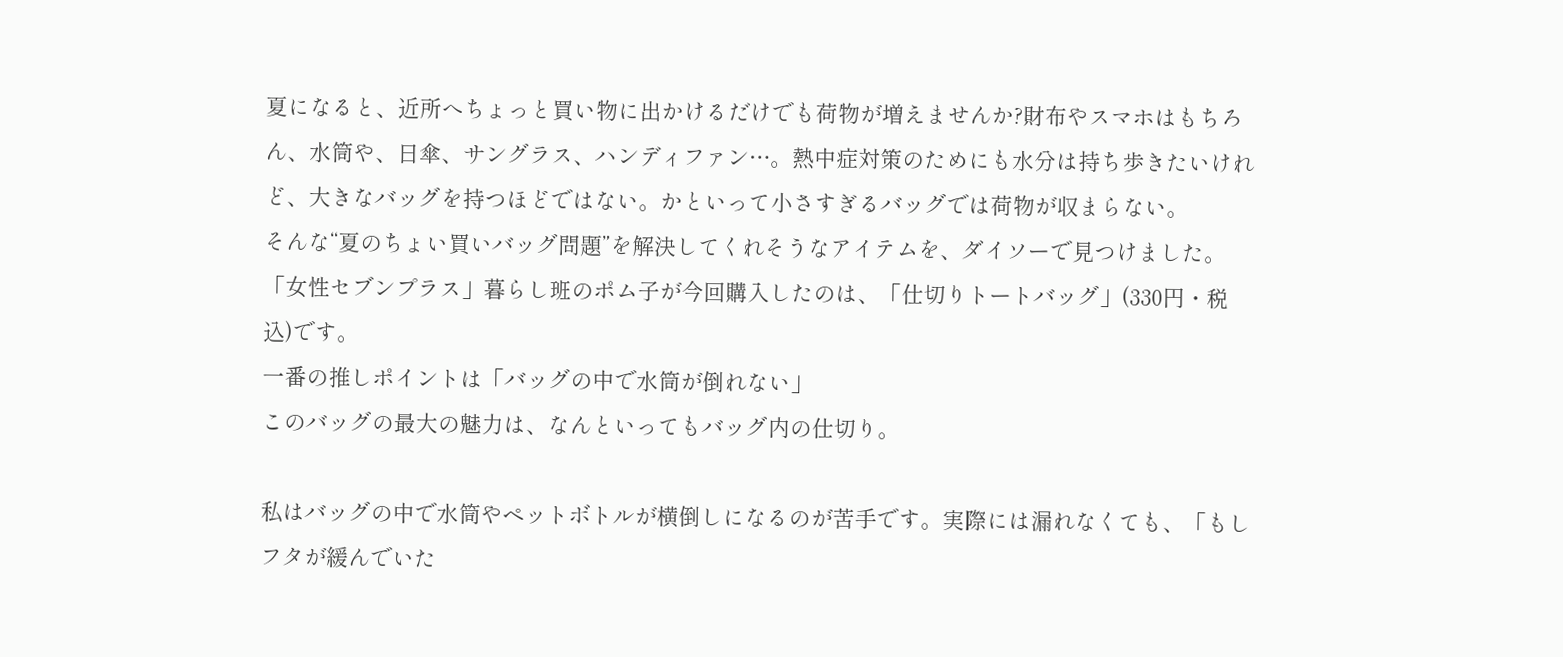夏になると、近所へちょっと買い物に出かけるだけでも荷物が増えませんか?財布やスマホはもちろん、水筒や、日傘、サングラス、ハンディファン…。熱中症対策のためにも水分は持ち歩きたいけれど、大きなバッグを持つほどではない。かといって小さすぎるバッグでは荷物が収まらない。
そんな“夏のちょい買いバッグ問題”を解決してくれそうなアイテムを、ダイソーで見つけました。「女性セブンプラス」暮らし班のポム子が今回購入したのは、「仕切りトートバッグ」(330円・税込)です。
一番の推しポイントは「バッグの中で水筒が倒れない」
このバッグの最大の魅力は、なんといってもバッグ内の仕切り。

私はバッグの中で水筒やペットボトルが横倒しになるのが苦手です。実際には漏れなくても、「もしフタが緩んでいた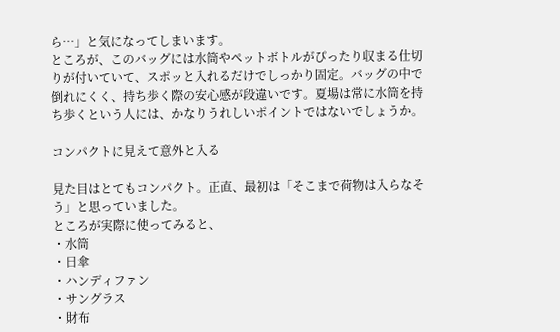ら…」と気になってしまいます。
ところが、このバッグには水筒やペットボトルがぴったり収まる仕切りが付いていて、スポッと入れるだけでしっかり固定。バッグの中で倒れにくく、持ち歩く際の安心感が段違いです。夏場は常に水筒を持ち歩くという人には、かなりうれしいポイントではないでしょうか。

コンパクトに見えて意外と入る

見た目はとてもコンパクト。正直、最初は「そこまで荷物は入らなそう」と思っていました。
ところが実際に使ってみると、
・水筒
・日傘
・ハンディファン
・サングラス
・財布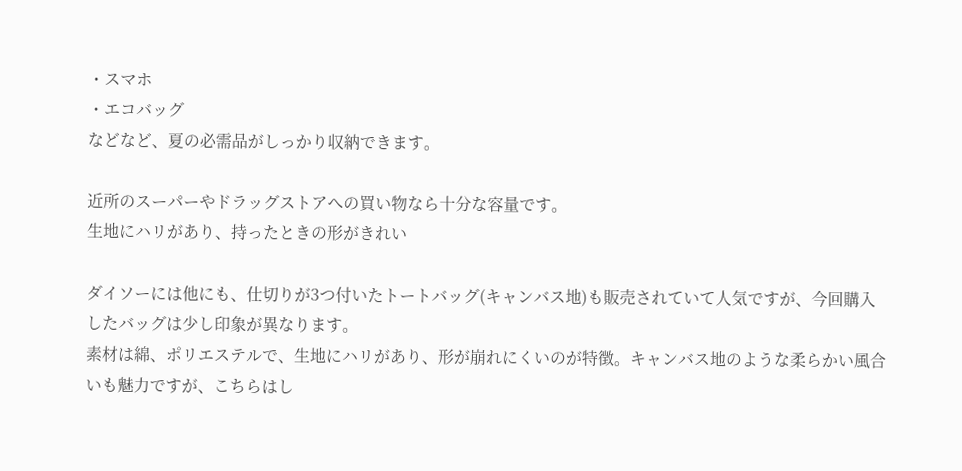・スマホ
・エコバッグ
などなど、夏の必需品がしっかり収納できます。

近所のスーパーやドラッグストアへの買い物なら十分な容量です。
生地にハリがあり、持ったときの形がきれい

ダイソーには他にも、仕切りが3つ付いたトートバッグ(キャンバス地)も販売されていて人気ですが、今回購入したバッグは少し印象が異なります。
素材は綿、ポリエステルで、生地にハリがあり、形が崩れにくいのが特徴。キャンバス地のような柔らかい風合いも魅力ですが、こちらはし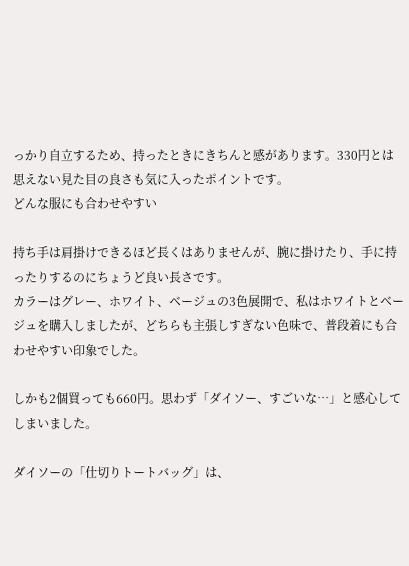っかり自立するため、持ったときにきちんと感があります。330円とは思えない見た目の良さも気に入ったポイントです。
どんな服にも合わせやすい

持ち手は肩掛けできるほど長くはありませんが、腕に掛けたり、手に持ったりするのにちょうど良い長さです。
カラーはグレー、ホワイト、ベージュの3色展開で、私はホワイトとベージュを購入しましたが、どちらも主張しすぎない色味で、普段着にも合わせやすい印象でした。

しかも2個買っても660円。思わず「ダイソー、すごいな…」と感心してしまいました。

ダイソーの「仕切りトートバッグ」は、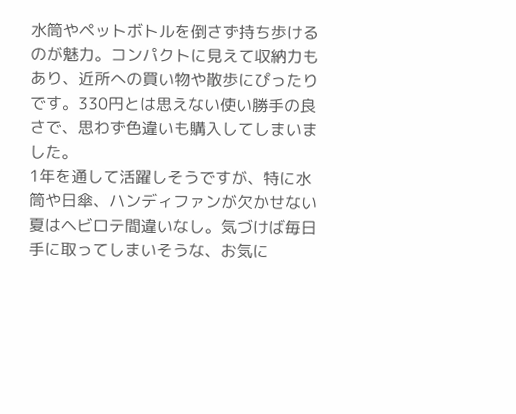水筒やペットボトルを倒さず持ち歩けるのが魅力。コンパクトに見えて収納力もあり、近所への買い物や散歩にぴったりです。330円とは思えない使い勝手の良さで、思わず色違いも購入してしまいました。
1年を通して活躍しそうですが、特に水筒や日傘、ハンディファンが欠かせない夏はヘビロテ間違いなし。気づけば毎日手に取ってしまいそうな、お気に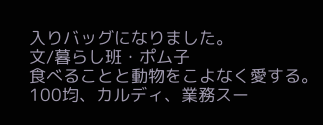入りバッグになりました。
文/暮らし班・ポム子
食べることと動物をこよなく愛する。100均、カルディ、業務スー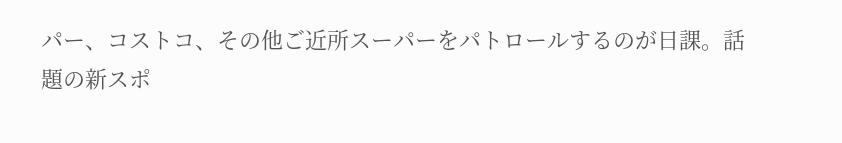パー、コストコ、その他ご近所スーパーをパトロールするのが日課。話題の新スポ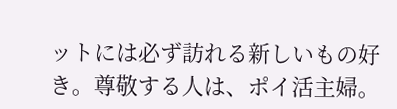ットには必ず訪れる新しいもの好き。尊敬する人は、ポイ活主婦。